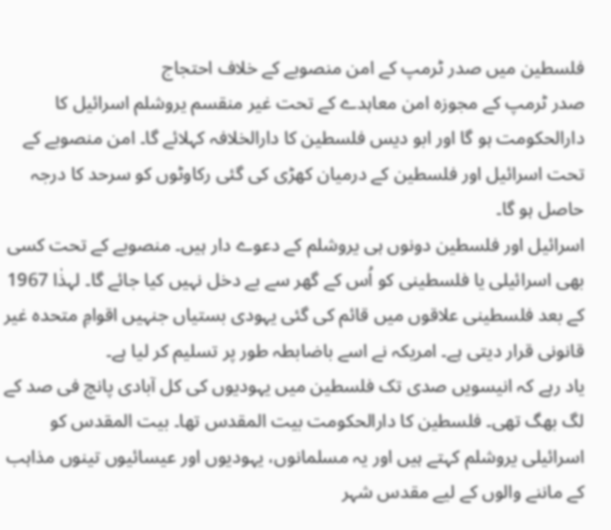فلسطین میں صدر ٹرمپ کے امن منصوبے کے خلاف احتجاج
صدر ٹرمپ کے مجوزہ امن معاہدے کے تحت غیر منقسم یروشلم اسرائیل کا دارالحکومت ہو گا اور ابو دیس فلسطین کا دارالخلافہ کہلائے گا۔ امن منصوبے کے تحت اسرائیل اور فلسطین کے درمیان کھڑی کی گئی رکاوٹوں کو سرحد کا درجہ حاصل ہو گا۔
اسرائیل اور فلسطین دونوں ہی یروشلم کے دعوے دار ہیں۔ منصوبے کے تحت کسی بھی اسرائیلی یا فلسطینی کو اُس کے گھر سے بے دخل نہیں کیا جائے گا۔ لہذٰا 1967 کے بعد فلسطینی علاقوں میں قائم کی گئی یہودی بستیاں جنہیں اقوامِ متحدہ غیر قانونی قرار دیتی ہے۔ امریکہ نے اسے باضابطہ طور پر تسلیم کر لیا ہے۔
یاد رہے کہ انیسویں صدی تک فلسطین میں یہودیوں کی کل آبادی پانچ فی صد کے لگ بھگ تھی۔ فلسطین کا دارالحکومت بیت المقدس تھا۔ بیت المقدس کو اسرائیلی یروشلم کہتے ہیں اور یہ مسلمانوں، یہودیوں اور عیسائیوں تینوں مذاہب کے ماننے والوں کے لیے مقدس شہر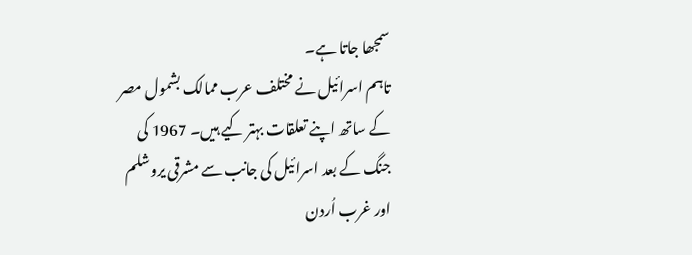سمجھا جاتا ہے۔
تاہم اسرائیل نے مختلف عرب ممالک بشمول مصر کے ساتھ اپنے تعلقات بہتر کیے ہیں۔ 1967 کی جنگ کے بعد اسرائیل کی جانب سے مشرقی یروشلم اور غرب اُردن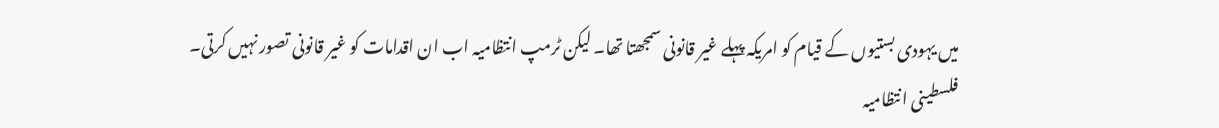میں یہودی بستیوں کے قیام کو امریکہ پہلے غیر قانونی سمجھتا تھا۔ لیکن ٹرمپ انتظامیہ اب ان اقدامات کو غیر قانونی تصور نہیں کرتی۔
فلسطینی انتظامیہ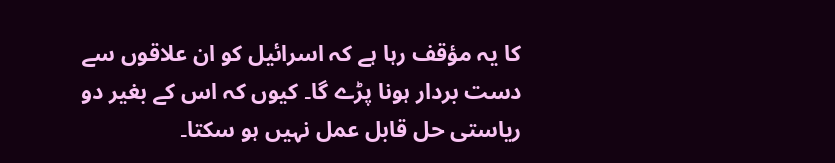کا یہ مؤقف رہا ہے کہ اسرائیل کو ان علاقوں سے دست بردار ہونا پڑے گا۔ کیوں کہ اس کے بغیر دو ریاستی حل قابل عمل نہیں ہو سکتا۔